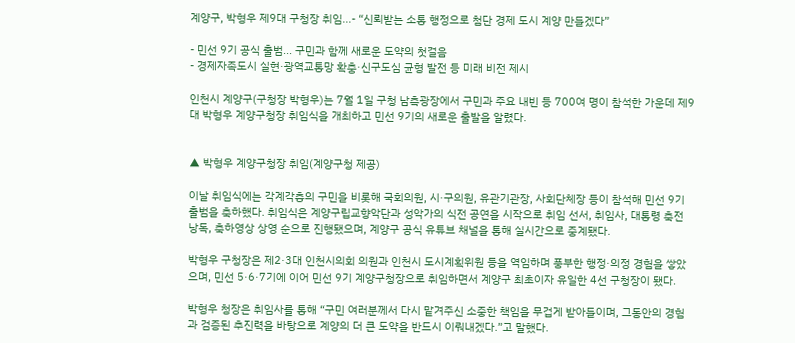계양구, 박형우 제9대 구청장 취임...- “신뢰받는 소통 행정으로 첨단 경제 도시 계양 만들겠다”

- 민선 9기 공식 출범... 구민과 함께 새로운 도약의 첫걸음
- 경제자족도시 실현·광역교통망 확충·신구도심 균형 발전 등 미래 비전 제시

인천시 계양구(구청장 박형우)는 7월 1일 구청 남측광장에서 구민과 주요 내빈 등 700여 명이 참석한 가운데 제9대 박형우 계양구청장 취임식을 개최하고 민선 9기의 새로운 출발을 알렸다.


▲ 박형우 계양구청장 취임(계양구청 제공)

이날 취임식에는 각계각층의 구민을 비롯해 국회의원, 시·구의원, 유관기관장, 사회단체장 등이 참석해 민선 9기 출범을 축하했다. 취임식은 계양구립교향악단과 성악가의 식전 공연을 시작으로 취임 선서, 취임사, 대통령 축전 낭독, 축하영상 상영 순으로 진행됐으며, 계양구 공식 유튜브 채널을 통해 실시간으로 중계됐다.

박형우 구청장은 제2·3대 인천시의회 의원과 인천시 도시계획위원 등을 역임하며 풍부한 행정·의정 경험을 쌓았으며, 민선 5·6·7기에 이어 민선 9기 계양구청장으로 취임하면서 계양구 최초이자 유일한 4선 구청장이 됐다.

박형우 청장은 취임사를 통해 “구민 여러분께서 다시 맡겨주신 소중한 책임을 무겁게 받아들이며, 그동안의 경험과 검증된 추진력을 바탕으로 계양의 더 큰 도약을 반드시 이뤄내겠다.”고 말했다.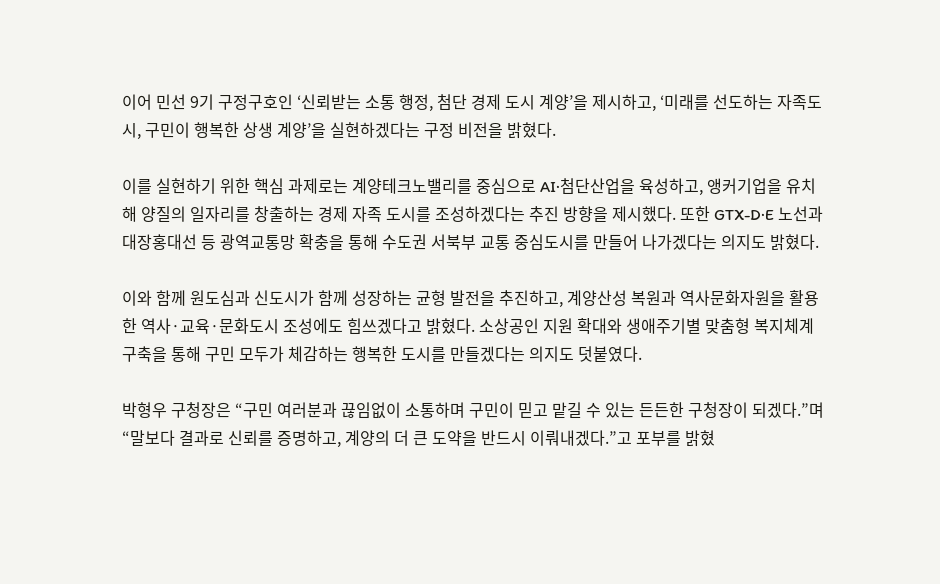이어 민선 9기 구정구호인 ‘신뢰받는 소통 행정, 첨단 경제 도시 계양’을 제시하고, ‘미래를 선도하는 자족도시, 구민이 행복한 상생 계양’을 실현하겠다는 구정 비전을 밝혔다.

이를 실현하기 위한 핵심 과제로는 계양테크노밸리를 중심으로 AI·첨단산업을 육성하고, 앵커기업을 유치해 양질의 일자리를 창출하는 경제 자족 도시를 조성하겠다는 추진 방향을 제시했다. 또한 GTX-D·E 노선과 대장홍대선 등 광역교통망 확충을 통해 수도권 서북부 교통 중심도시를 만들어 나가겠다는 의지도 밝혔다.

이와 함께 원도심과 신도시가 함께 성장하는 균형 발전을 추진하고, 계양산성 복원과 역사문화자원을 활용한 역사·교육·문화도시 조성에도 힘쓰겠다고 밝혔다. 소상공인 지원 확대와 생애주기별 맞춤형 복지체계 구축을 통해 구민 모두가 체감하는 행복한 도시를 만들겠다는 의지도 덧붙였다.

박형우 구청장은 “구민 여러분과 끊임없이 소통하며 구민이 믿고 맡길 수 있는 든든한 구청장이 되겠다.”며 “말보다 결과로 신뢰를 증명하고, 계양의 더 큰 도약을 반드시 이뤄내겠다.”고 포부를 밝혔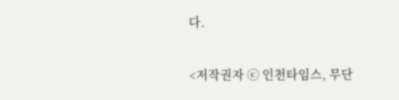다.

<저작권자 ⓒ 인천타임스, 무단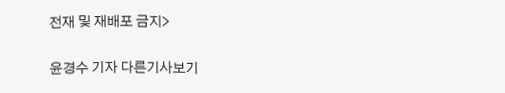전재 및 재배포 금지>

윤경수 기자 다른기사보기